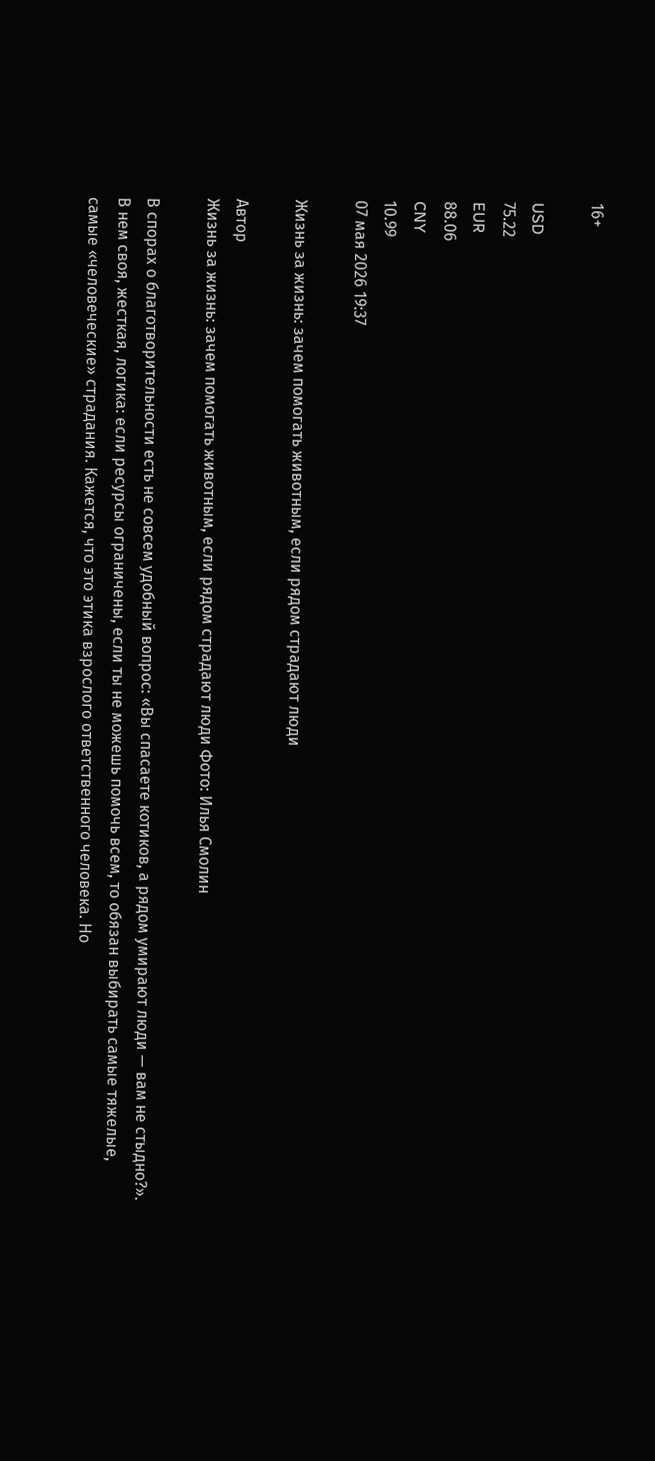16+

USD
75.22
EUR
88.06
CNY
10.99
07 мая 2026 19:37

Жизнь за жизнь: зачем помогать животным, если рядом страдают люди

Автор
Жизнь за жизнь: зачем помогать животным, если рядом страдают люди Фото: Илья Смолин

В спорах о благотворительности есть не совсем удобный вопрос: «Вы спасаете котиков, а рядом умирают люди — вам не стыдно?». В нем своя, жесткая, логика: если ресурсы ограничены, если ты не можешь помочь всем, то обязан выбирать самые тяжелые, самые «человеческие» страдания. Кажется, что это этика взрослого ответственного человека. Но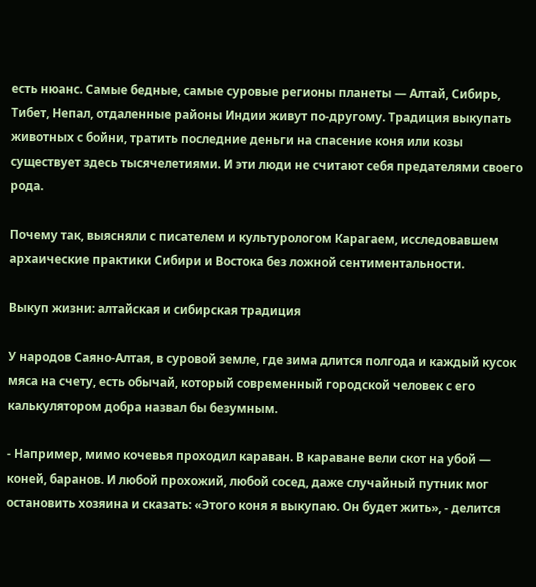есть нюанс. Самые бедные, самые суровые регионы планеты — Алтай, Сибирь, Тибет, Непал, отдаленные районы Индии живут по-другому. Традиция выкупать животных с бойни, тратить последние деньги на спасение коня или козы существует здесь тысячелетиями. И эти люди не считают себя предателями своего рода.

Почему так, выясняли с писателем и культурологом Карагаем, исследовавшем архаические практики Сибири и Востока без ложной сентиментальности.

Выкуп жизни: алтайская и сибирская традиция

У народов Саяно-Алтая, в суровой земле, где зима длится полгода и каждый кусок мяса на счету, есть обычай, который современный городской человек с его калькулятором добра назвал бы безумным.

- Например, мимо кочевья проходил караван. В караване вели скот на убой — коней, баранов. И любой прохожий, любой сосед, даже случайный путник мог остановить хозяина и сказать: «Этого коня я выкупаю. Он будет жить», - делится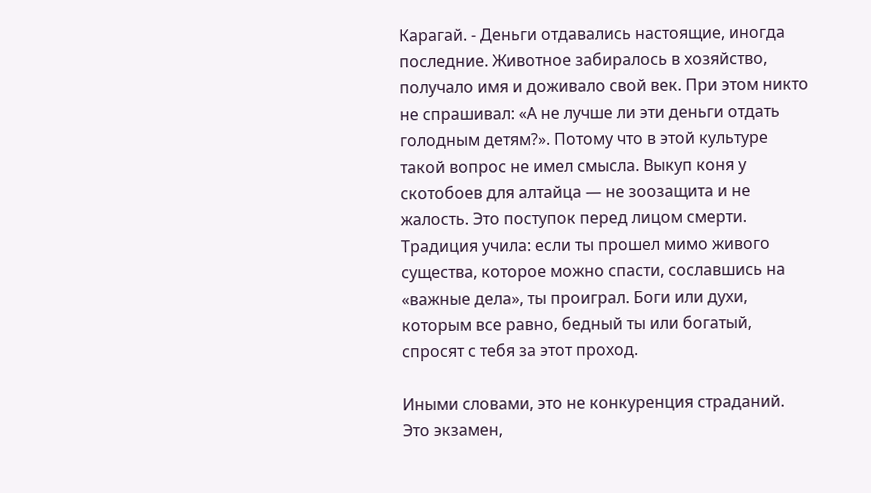Карагай. - Деньги отдавались настоящие, иногда последние. Животное забиралось в хозяйство, получало имя и доживало свой век. При этом никто не спрашивал: «А не лучше ли эти деньги отдать голодным детям?». Потому что в этой культуре такой вопрос не имел смысла. Выкуп коня у скотобоев для алтайца — не зоозащита и не жалость. Это поступок перед лицом смерти. Традиция учила: если ты прошел мимо живого существа, которое можно спасти, сославшись на «важные дела», ты проиграл. Боги или духи, которым все равно, бедный ты или богатый, спросят с тебя за этот проход.

Иными словами, это не конкуренция страданий. Это экзамен,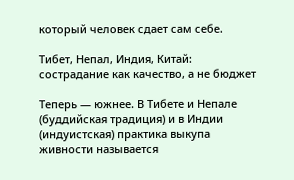который человек сдает сам себе.

Тибет, Непал, Индия, Китай: сострадание как качество, а не бюджет

Теперь — южнее. В Тибете и Непале (буддийская традиция) и в Индии (индуистская) практика выкупа живности называется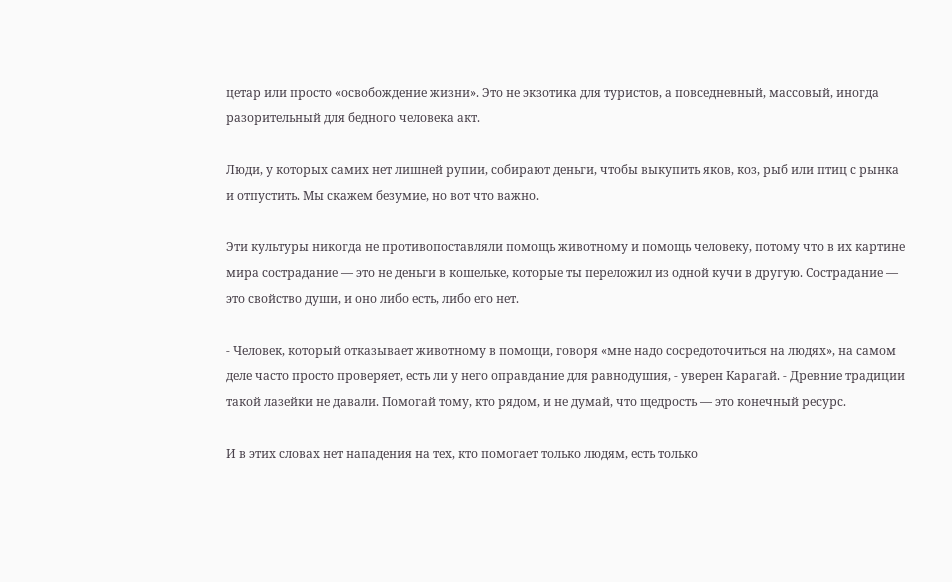цетар или просто «освобождение жизни». Это не экзотика для туристов, а повседневный, массовый, иногда разорительный для бедного человека акт.

Люди, у которых самих нет лишней рупии, собирают деньги, чтобы выкупить яков, коз, рыб или птиц с рынка и отпустить. Мы скажем безумие, но вот что важно.

Эти культуры никогда не противопоставляли помощь животному и помощь человеку, потому что в их картине мира сострадание — это не деньги в кошельке, которые ты переложил из одной кучи в другую. Сострадание — это свойство души, и оно либо есть, либо его нет.

- Человек, который отказывает животному в помощи, говоря «мне надо сосредоточиться на людях», на самом деле часто просто проверяет, есть ли у него оправдание для равнодушия, - уверен Карагай. - Древние традиции такой лазейки не давали. Помогай тому, кто рядом, и не думай, что щедрость — это конечный ресурс.

И в этих словах нет нападения на тех, кто помогает только людям, есть только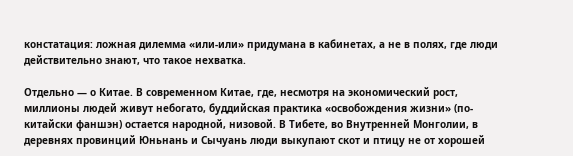констатация: ложная дилемма «или-или» придумана в кабинетах, а не в полях, где люди действительно знают, что такое нехватка.

Отдельно — о Китае. В современном Китае, где, несмотря на экономический рост, миллионы людей живут небогато, буддийская практика «освобождения жизни» (по-китайски фаншэн) остается народной, низовой. В Тибете, во Внутренней Монголии, в деревнях провинций Юньнань и Сычуань люди выкупают скот и птицу не от хорошей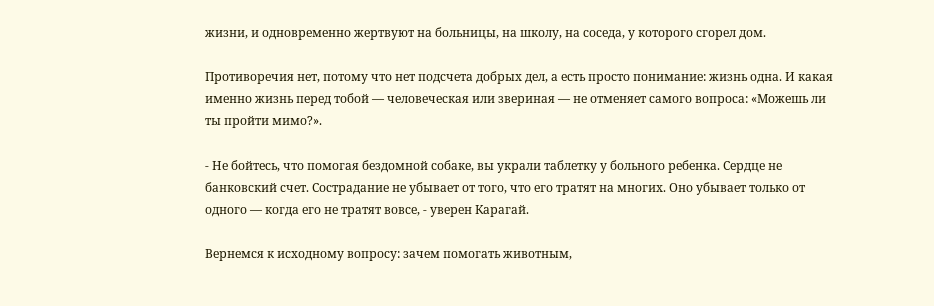жизни, и одновременно жертвуют на больницы, на школу, на соседа, у которого сгорел дом.

Противоречия нет, потому что нет подсчета добрых дел, а есть просто понимание: жизнь одна. И какая именно жизнь перед тобой — человеческая или звериная — не отменяет самого вопроса: «Можешь ли ты пройти мимо?».

- Не бойтесь, что помогая бездомной собаке, вы украли таблетку у больного ребенка. Сердце не банковский счет. Сострадание не убывает от того, что его тратят на многих. Оно убывает только от одного — когда его не тратят вовсе, - уверен Карагай.

Вернемся к исходному вопросу: зачем помогать животным,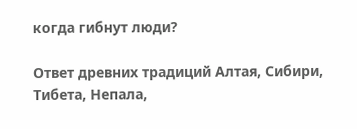когда гибнут люди?

Ответ древних традиций Алтая, Сибири, Тибета, Непала,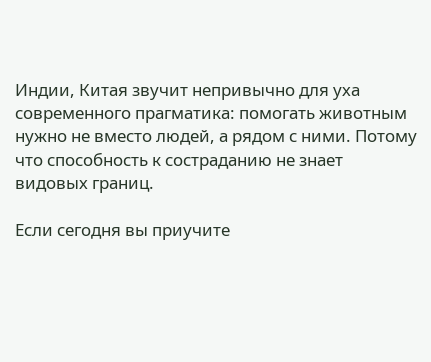Индии, Китая звучит непривычно для уха современного прагматика: помогать животным нужно не вместо людей, а рядом с ними. Потому что способность к состраданию не знает видовых границ.

Если сегодня вы приучите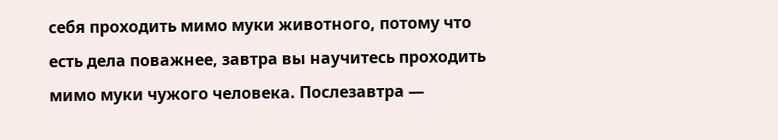себя проходить мимо муки животного, потому что есть дела поважнее, завтра вы научитесь проходить мимо муки чужого человека. Послезавтра —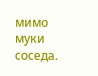мимо муки соседа.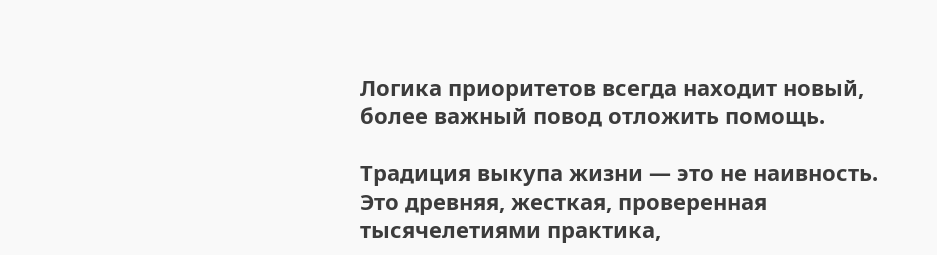Логика приоритетов всегда находит новый, более важный повод отложить помощь.

Традиция выкупа жизни — это не наивность. Это древняя, жесткая, проверенная тысячелетиями практика,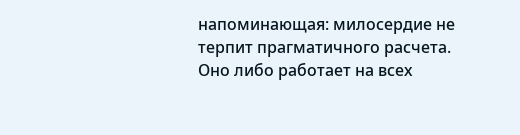напоминающая: милосердие не терпит прагматичного расчета. Оно либо работает на всех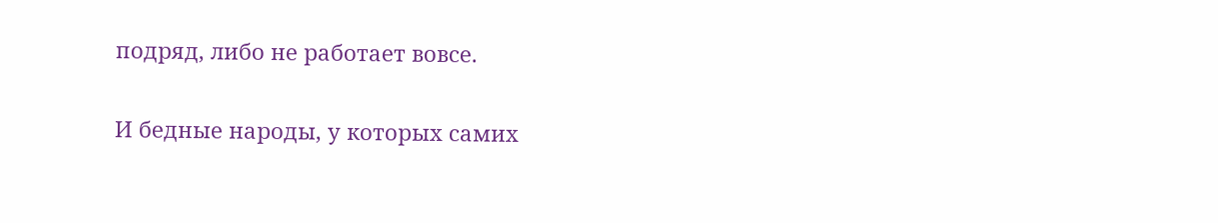подряд, либо не работает вовсе.

И бедные народы, у которых самих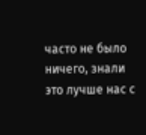часто не было ничего, знали это лучше нас с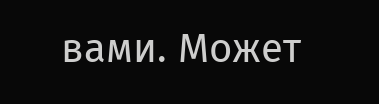вами. Может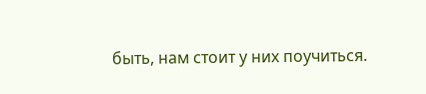быть, нам стоит у них поучиться.